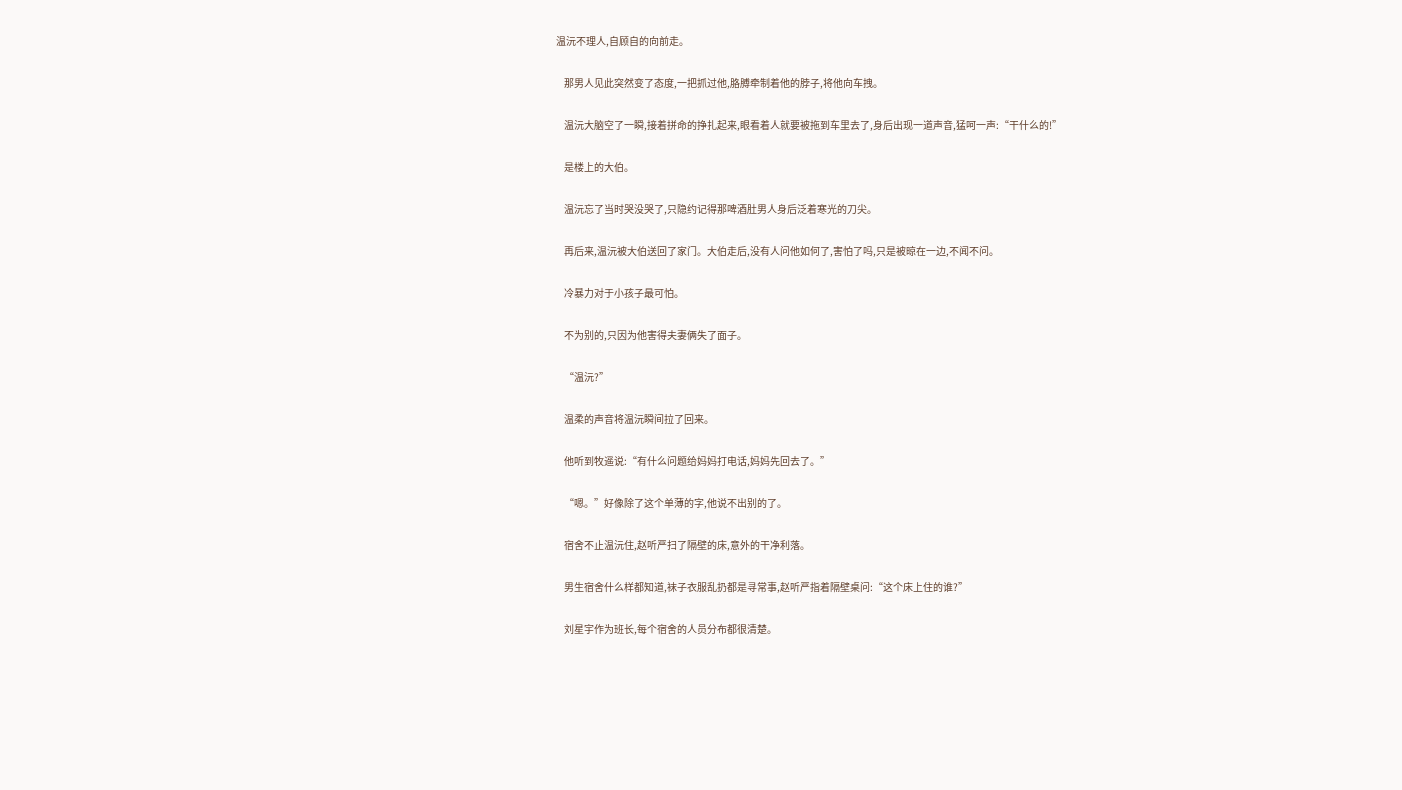温沅不理人,自顾自的向前走。

    那男人见此突然变了态度,一把抓过他,胳膊牵制着他的脖子,将他向车拽。

    温沅大脑空了一瞬,接着拼命的挣扎起来,眼看着人就要被拖到车里去了,身后出现一道声音,猛呵一声:“干什么的!”

    是楼上的大伯。

    温沅忘了当时哭没哭了,只隐约记得那啤酒肚男人身后泛着寒光的刀尖。

    再后来,温沅被大伯送回了家门。大伯走后,没有人问他如何了,害怕了吗,只是被晾在一边,不闻不问。

    冷暴力对于小孩子最可怕。

    不为别的,只因为他害得夫妻俩失了面子。

    “温沅?”

    温柔的声音将温沅瞬间拉了回来。

    他听到牧遥说:“有什么问题给妈妈打电话,妈妈先回去了。”

    “嗯。”好像除了这个单薄的字,他说不出别的了。

    宿舍不止温沅住,赵听严扫了隔壁的床,意外的干净利落。

    男生宿舍什么样都知道,袜子衣服乱扔都是寻常事,赵听严指着隔壁桌问:“这个床上住的谁?”

    刘星宇作为班长,每个宿舍的人员分布都很清楚。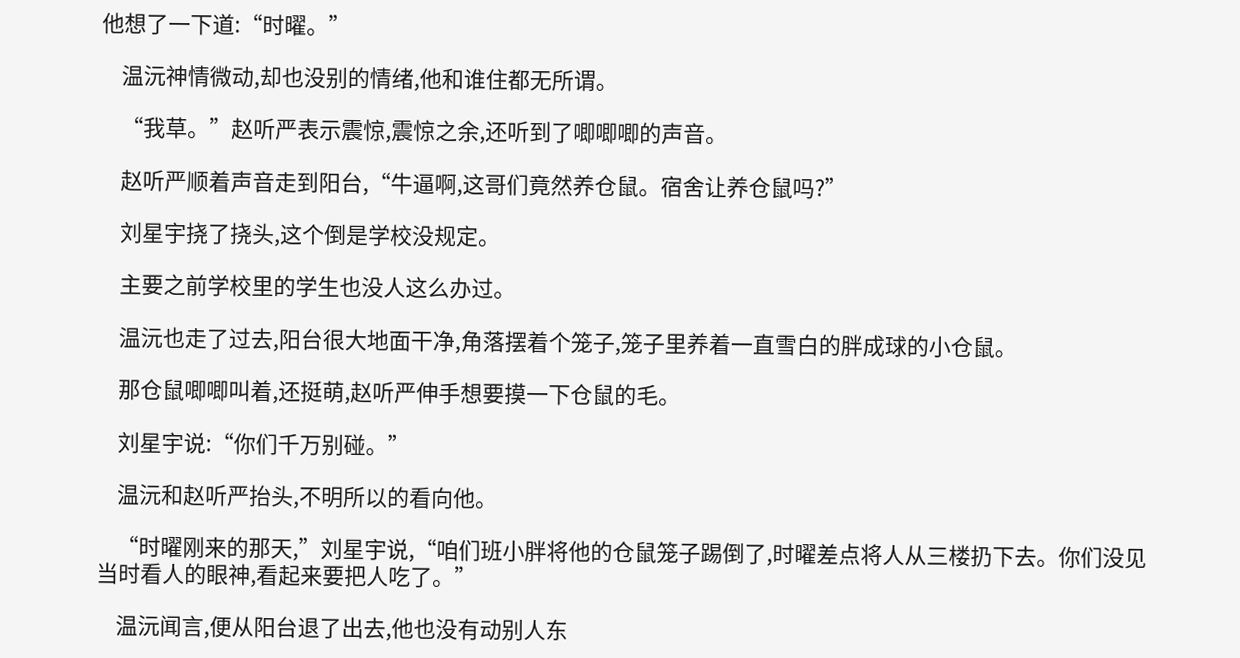他想了一下道:“时曜。”

    温沅神情微动,却也没别的情绪,他和谁住都无所谓。

    “我草。”赵听严表示震惊,震惊之余,还听到了唧唧唧的声音。

    赵听严顺着声音走到阳台,“牛逼啊,这哥们竟然养仓鼠。宿舍让养仓鼠吗?”

    刘星宇挠了挠头,这个倒是学校没规定。

    主要之前学校里的学生也没人这么办过。

    温沅也走了过去,阳台很大地面干净,角落摆着个笼子,笼子里养着一直雪白的胖成球的小仓鼠。

    那仓鼠唧唧叫着,还挺萌,赵听严伸手想要摸一下仓鼠的毛。

    刘星宇说:“你们千万别碰。”

    温沅和赵听严抬头,不明所以的看向他。

    “时曜刚来的那天,”刘星宇说,“咱们班小胖将他的仓鼠笼子踢倒了,时曜差点将人从三楼扔下去。你们没见当时看人的眼神,看起来要把人吃了。”

    温沅闻言,便从阳台退了出去,他也没有动别人东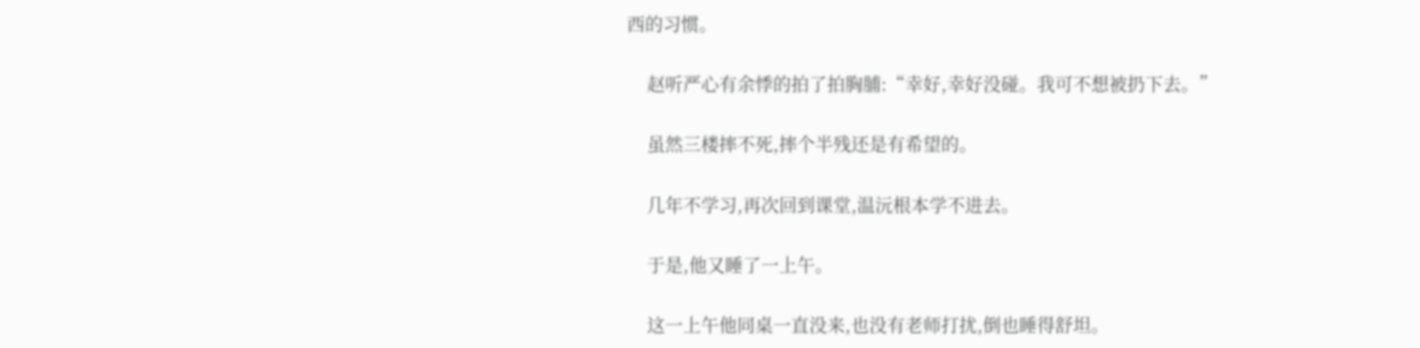西的习惯。

    赵听严心有余悸的拍了拍胸脯:“幸好,幸好没碰。我可不想被扔下去。”

    虽然三楼摔不死,摔个半残还是有希望的。

    几年不学习,再次回到课堂,温沅根本学不进去。

    于是,他又睡了一上午。

    这一上午他同桌一直没来,也没有老师打扰,倒也睡得舒坦。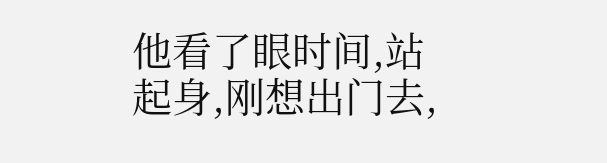他看了眼时间,站起身,刚想出门去,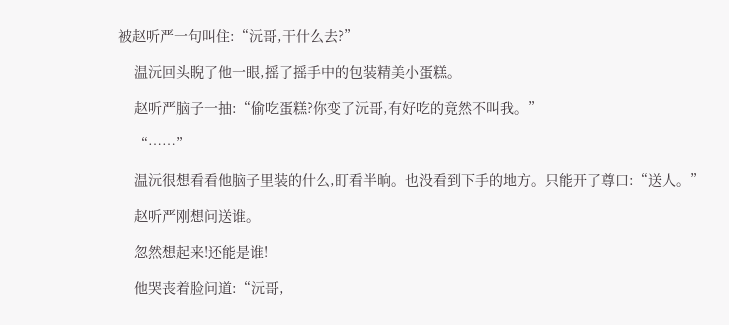被赵听严一句叫住:“沅哥,干什么去?”

    温沅回头睨了他一眼,摇了摇手中的包装精美小蛋糕。

    赵听严脑子一抽:“偷吃蛋糕?你变了沅哥,有好吃的竟然不叫我。”

    “……”

    温沅很想看看他脑子里装的什么,盯看半晌。也没看到下手的地方。只能开了尊口:“送人。”

    赵听严刚想问送谁。

    忽然想起来!还能是谁!

    他哭丧着脸问道:“沅哥,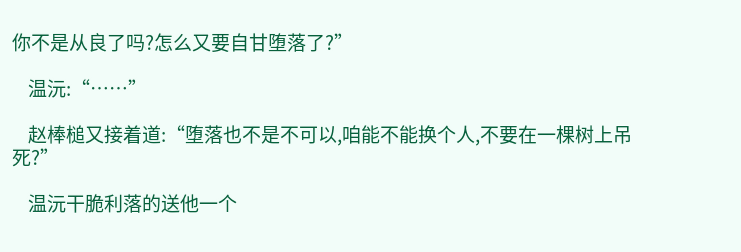你不是从良了吗?怎么又要自甘堕落了?”

    温沅:“……”

    赵棒槌又接着道:“堕落也不是不可以,咱能不能换个人,不要在一棵树上吊死?”

    温沅干脆利落的送他一个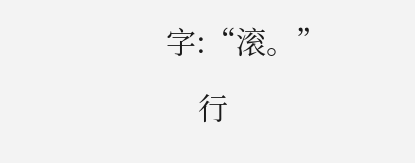字:“滚。”

    行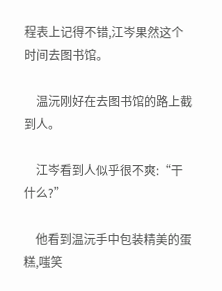程表上记得不错,江岑果然这个时间去图书馆。

    温沅刚好在去图书馆的路上截到人。

    江岑看到人似乎很不爽:“干什么?”

    他看到温沅手中包装精美的蛋糕,嗤笑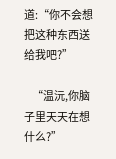道:“你不会想把这种东西送给我吧?”

    “温沅,你脑子里天天在想什么?”